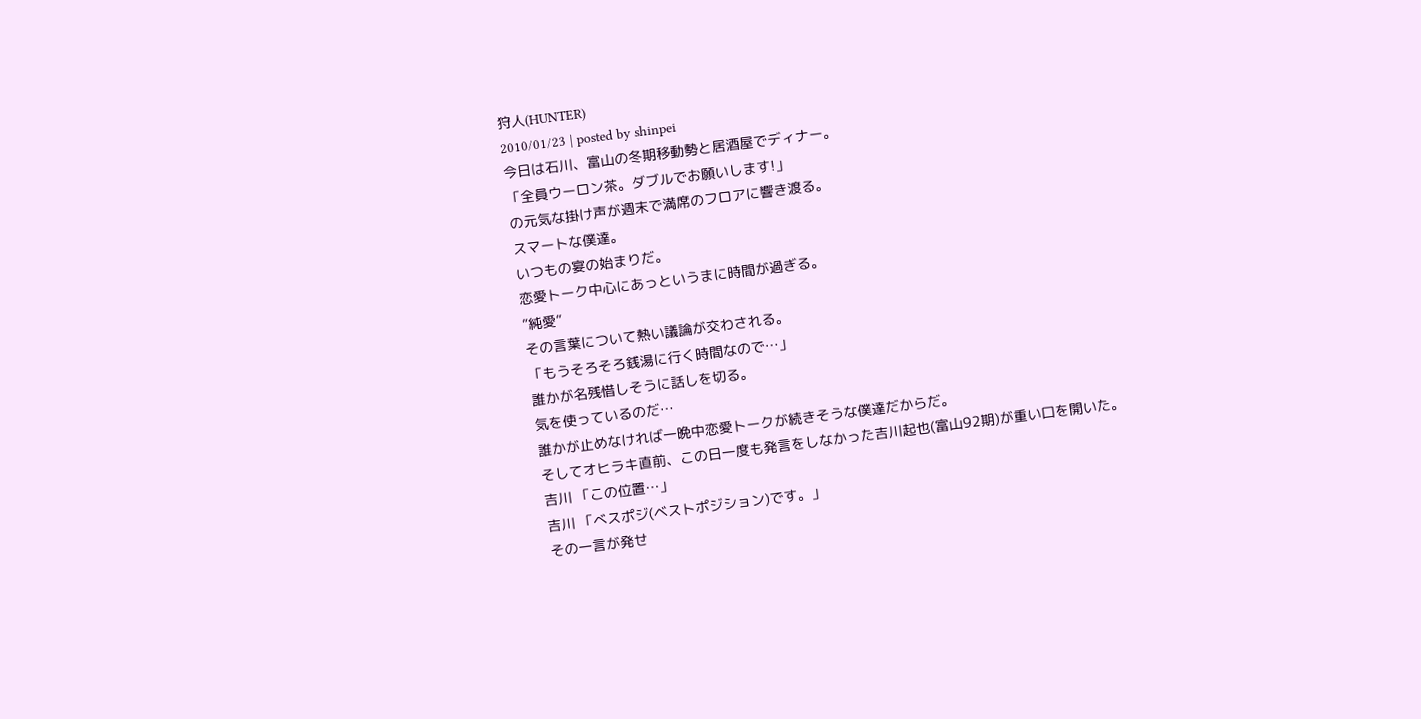狩人(HUNTER)
2010/01/23 | posted by shinpei
今日は石川、富山の冬期移動勢と居酒屋でディナー。
「全員ウーロン茶。ダブルでお願いします!」
の元気な掛け声が週末で満席のフロアに響き渡る。
スマートな僕達。
いつもの宴の始まりだ。
恋愛トーク中心にあっというまに時間が過ぎる。
”純愛”
その言葉について熱い議論が交わされる。
「もうそろそろ銭湯に行く時間なので…」
誰かが名残惜しそうに話しを切る。
気を使っているのだ…
誰かが止めなければ一晩中恋愛トークが続きそうな僕達だからだ。
そしてオヒラキ直前、この日一度も発言をしなかった吉川起也(富山92期)が重い口を開いた。
吉川 「この位置…」
吉川 「べスポジ(ベストポジション)です。」
その一言が発せ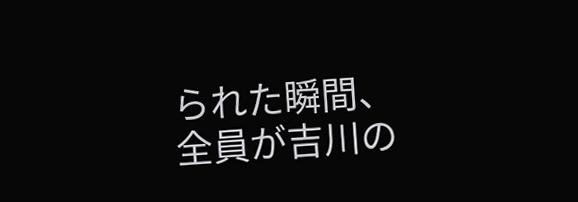られた瞬間、
全員が吉川の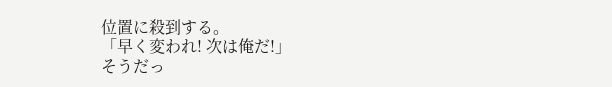位置に殺到する。
「早く変われ! 次は俺だ!」
そうだっ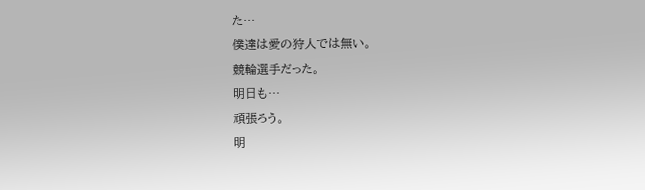た…
僕達は愛の狩人では無い。
競輪選手だった。
明日も…
頑張ろう。
明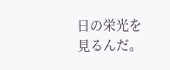日の栄光を見るんだ。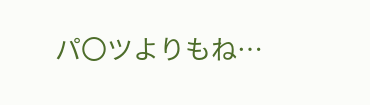パ〇ツよりもね…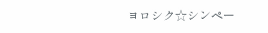ヨロシク☆シンペー